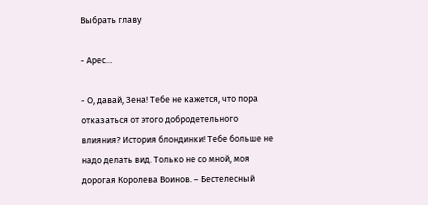Выбрать главу

- Арес…

- О, давай, Зена! Тебе не кажется, что пора отказаться от этого добродетельного влияния? История блондинки! Тебе больше не надо делать вид. Только не со мной, моя дорогая Королева Воинов. – Бестелесный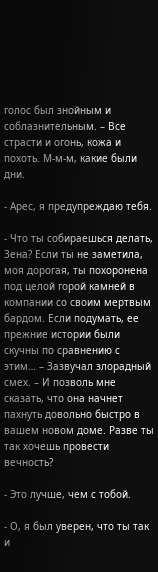голос был знойным и соблазнительным. – Все страсти и огонь, кожа и похоть. М-м-м, какие были дни.

- Арес, я предупреждаю тебя.

- Что ты собираешься делать, Зена? Если ты не заметила, моя дорогая, ты похоронена под целой горой камней в компании со своим мертвым бардом. Если подумать, ее прежние истории были скучны по сравнению с этим… – Зазвучал злорадный смех. – И позволь мне сказать, что она начнет пахнуть довольно быстро в вашем новом доме. Разве ты так хочешь провести вечность?

- Это лучше, чем с тобой.

- О, я был уверен, что ты так и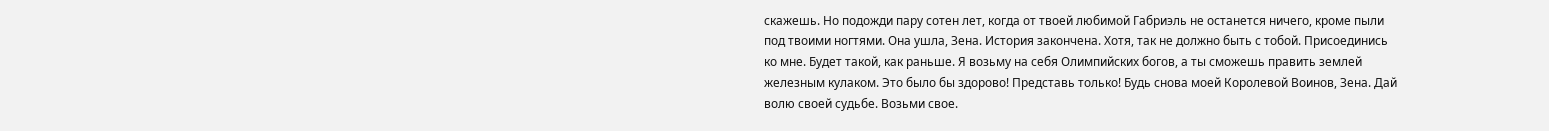скажешь. Но подожди пару сотен лет, когда от твоей любимой Габриэль не останется ничего, кроме пыли под твоими ногтями. Она ушла, Зена. История закончена. Хотя, так не должно быть с тобой. Присоединись ко мне. Будет такой, как раньше. Я возьму на себя Олимпийских богов, а ты сможешь править землей железным кулаком. Это было бы здорово! Представь только! Будь снова моей Королевой Воинов, Зена. Дай волю своей судьбе. Возьми свое.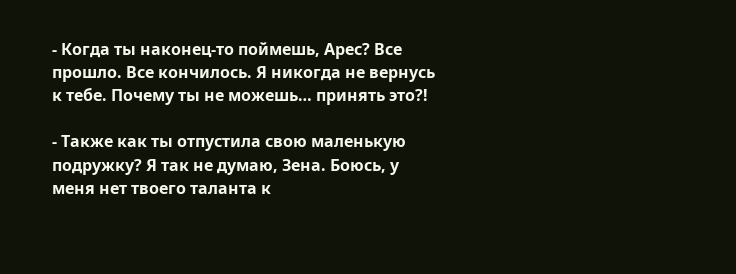- Когда ты наконец-то поймешь, Арес? Все прошло. Все кончилось. Я никогда не вернусь к тебе. Почему ты не можешь… принять это?!

- Также как ты отпустила свою маленькую подружку? Я так не думаю, Зена. Боюсь, у меня нет твоего таланта к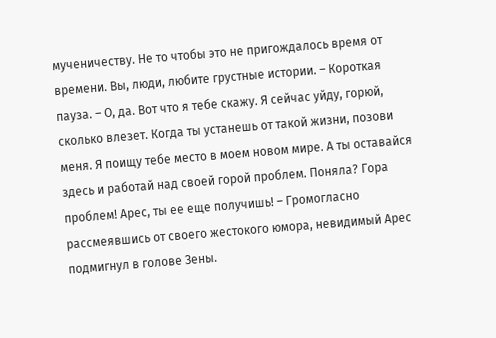мученичеству. Не то чтобы это не пригождалось время от времени. Вы, люди, любите грустные истории. – Короткая пауза. – О, да. Вот что я тебе скажу. Я сейчас уйду, горюй, сколько влезет. Когда ты устанешь от такой жизни, позови меня. Я поищу тебе место в моем новом мире. А ты оставайся здесь и работай над своей горой проблем. Поняла? Гора проблем! Арес, ты ее еще получишь! – Громогласно рассмеявшись от своего жестокого юмора, невидимый Арес подмигнул в голове Зены.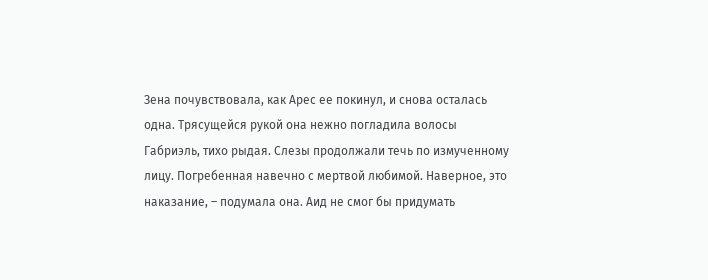Зена почувствовала, как Арес ее покинул, и снова осталась одна. Трясущейся рукой она нежно погладила волосы Габриэль, тихо рыдая. Слезы продолжали течь по измученному лицу. Погребенная навечно с мертвой любимой. Наверное, это наказание, – подумала она. Аид не смог бы придумать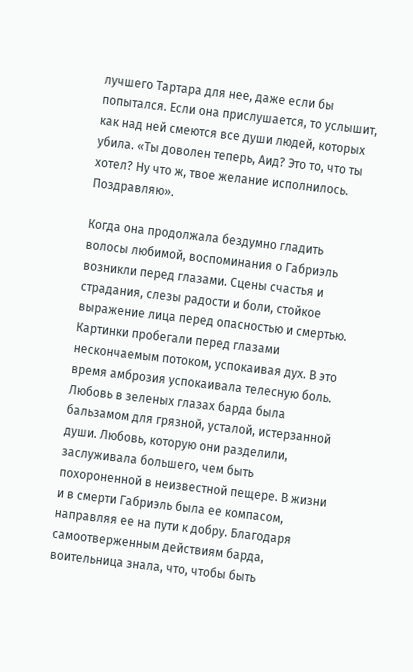лучшего Тартара для нее, даже если бы попытался. Если она прислушается, то услышит, как над ней смеются все души людей, которых убила. «Ты доволен теперь, Аид? Это то, что ты хотел? Ну что ж, твое желание исполнилось. Поздравляю».

Когда она продолжала бездумно гладить волосы любимой, воспоминания о Габриэль возникли перед глазами. Сцены счастья и страдания, слезы радости и боли, стойкое выражение лица перед опасностью и смертью. Картинки пробегали перед глазами нескончаемым потоком, успокаивая дух. В это время амброзия успокаивала телесную боль. Любовь в зеленых глазах барда была бальзамом для грязной, усталой, истерзанной души. Любовь, которую они разделили, заслуживала большего, чем быть похороненной в неизвестной пещере. В жизни и в смерти Габриэль была ее компасом, направляя ее на пути к добру. Благодаря самоотверженным действиям барда, воительница знала, что, чтобы быть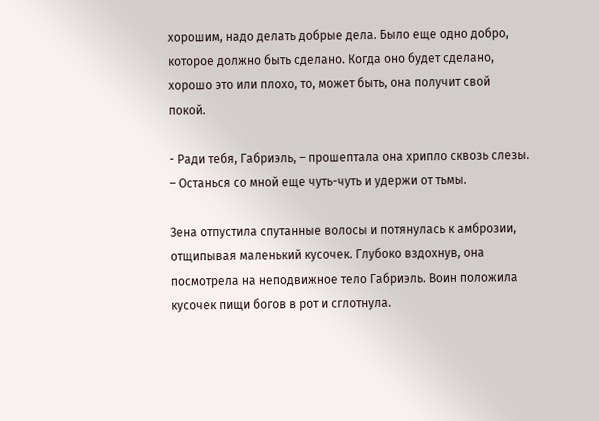хорошим, надо делать добрые дела. Было еще одно добро, которое должно быть сделано. Когда оно будет сделано, хорошо это или плохо, то, может быть, она получит свой покой.

- Ради тебя, Габриэль, – прошептала она хрипло сквозь слезы. – Останься со мной еще чуть-чуть и удержи от тьмы.

Зена отпустила спутанные волосы и потянулась к амброзии, отщипывая маленький кусочек. Глубоко вздохнув, она посмотрела на неподвижное тело Габриэль. Воин положила кусочек пищи богов в рот и сглотнула.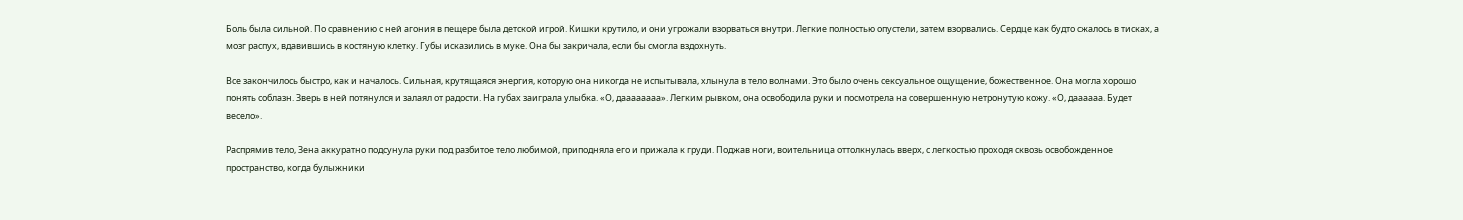Боль была сильной. По сравнению с ней агония в пещере была детской игрой. Кишки крутило, и они угрожали взорваться внутри. Легкие полностью опустели, затем взорвались. Сердце как будто сжалось в тисках, а мозг распух, вдавившись в костяную клетку. Губы исказились в муке. Она бы закричала, если бы смогла вздохнуть.

Все закончилось быстро, как и началось. Сильная, крутящаяся энергия, которую она никогда не испытывала, хлынула в тело волнами. Это было очень сексуальное ощущение, божественное. Она могла хорошо понять соблазн. Зверь в ней потянулся и залаял от радости. На губах заиграла улыбка. «О, даааааааа». Легким рывком, она освободила руки и посмотрела на совершенную нетронутую кожу. «О, даааааа. Будет весело».

Распрямив тело, Зена аккуратно подсунула руки под разбитое тело любимой, приподняла его и прижала к груди. Поджав ноги, воительница оттолкнулась вверх, с легкостью проходя сквозь освобожденное пространство, когда булыжники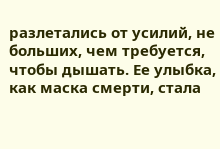разлетались от усилий, не больших, чем требуется, чтобы дышать. Ее улыбка, как маска смерти, стала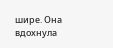шире. Она вдохнула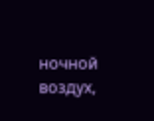ночной воздух,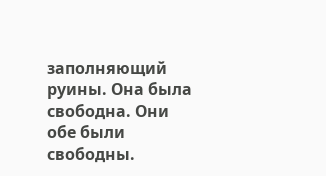заполняющий руины. Она была свободна. Они обе были свободны.